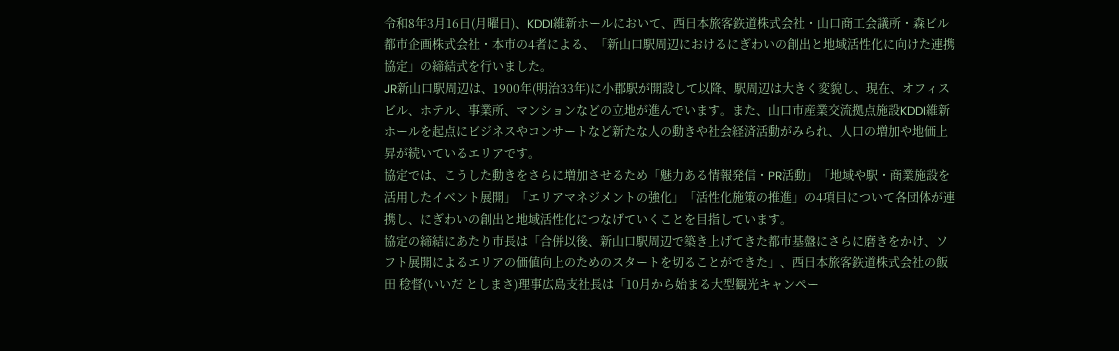令和8年3月16日(月曜日)、KDDI維新ホールにおいて、西日本旅客鉃道株式会社・山口商工会議所・森ビル都市企画株式会社・本市の4者による、「新山口駅周辺におけるにぎわいの創出と地域活性化に向けた連携協定」の締結式を行いました。
JR新山口駅周辺は、1900年(明治33年)に小郡駅が開設して以降、駅周辺は大きく変貌し、現在、オフィスビル、ホテル、事業所、マンションなどの立地が進んでいます。また、山口市産業交流拠点施設KDDI維新ホールを起点にビジネスやコンサートなど新たな人の動きや社会経済活動がみられ、人口の増加や地価上昇が続いているエリアです。
協定では、こうした動きをさらに増加させるため「魅力ある情報発信・PR活動」「地域や駅・商業施設を活用したイベント展開」「エリアマネジメントの強化」「活性化施策の推進」の4項目について各団体が連携し、にぎわいの創出と地域活性化につなげていくことを目指しています。
協定の締結にあたり市長は「合併以後、新山口駅周辺で築き上げてきた都市基盤にさらに磨きをかけ、ソフト展開によるエリアの価値向上のためのスタートを切ることができた」、西日本旅客鉃道株式会社の飯田 稔督(いいだ としまさ)理事広島支社長は「10月から始まる大型観光キャンペー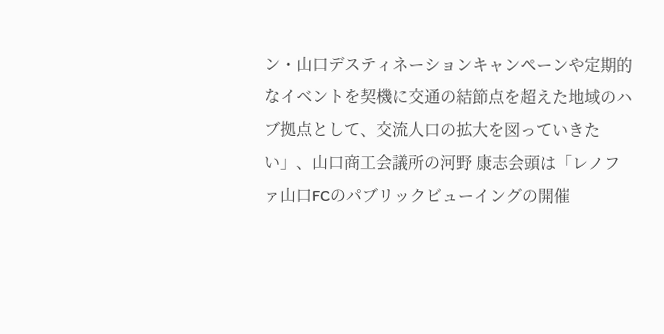ン・山口デスティネーションキャンペーンや定期的なイベントを契機に交通の結節点を超えた地域のハブ拠点として、交流人口の拡大を図っていきたい」、山口商工会議所の河野 康志会頭は「レノファ山口FCのパブリックビューイングの開催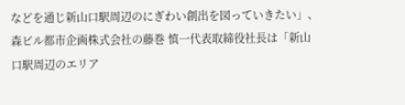などを通じ新山口駅周辺のにぎわい創出を図っていきたい」、森ビル都市企画株式会社の藤巻 慎一代表取締役社長は「新山口駅周辺のエリア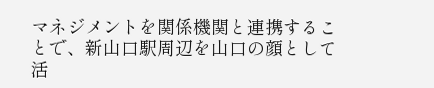マネジメントを関係機関と連携することで、新山口駅周辺を山口の顔として活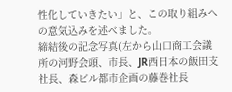性化していきたい」と、この取り組みへの意気込みを述べました。
締結後の記念写真(左から山口商工会議所の河野会頭、市長、JR西日本の飯田支社長、森ビル都市企画の藤巻社長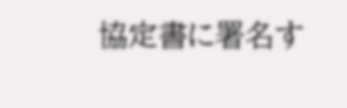協定書に署名す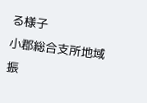る様子
小郡総合支所地域振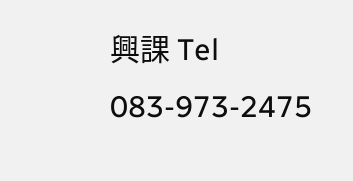興課 Tel 083-973-2475